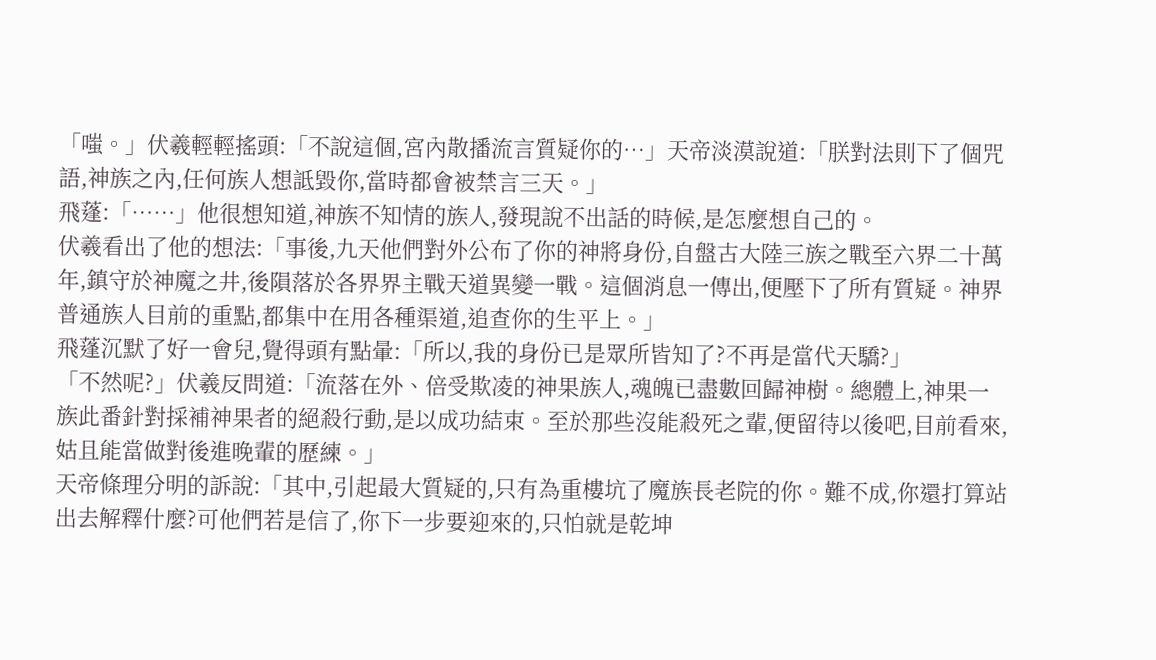「嗤。」伏羲輕輕搖頭:「不說這個,宮內散播流言質疑你的…」天帝淡漠說道:「朕對法則下了個咒語,神族之內,任何族人想詆毀你,當時都會被禁言三天。」
飛蓬:「……」他很想知道,神族不知情的族人,發現說不出話的時候,是怎麼想自己的。
伏羲看出了他的想法:「事後,九天他們對外公布了你的神將身份,自盤古大陸三族之戰至六界二十萬年,鎮守於神魔之井,後隕落於各界界主戰天道異變一戰。這個消息一傳出,便壓下了所有質疑。神界普通族人目前的重點,都集中在用各種渠道,追查你的生平上。」
飛蓬沉默了好一會兒,覺得頭有點暈:「所以,我的身份已是眾所皆知了?不再是當代天驕?」
「不然呢?」伏羲反問道:「流落在外、倍受欺凌的神果族人,魂魄已盡數回歸神樹。總體上,神果一族此番針對採補神果者的絕殺行動,是以成功結束。至於那些沒能殺死之輩,便留待以後吧,目前看來,姑且能當做對後進晚輩的歷練。」
天帝條理分明的訴說:「其中,引起最大質疑的,只有為重樓坑了魔族長老院的你。難不成,你還打算站出去解釋什麼?可他們若是信了,你下一步要迎來的,只怕就是乾坤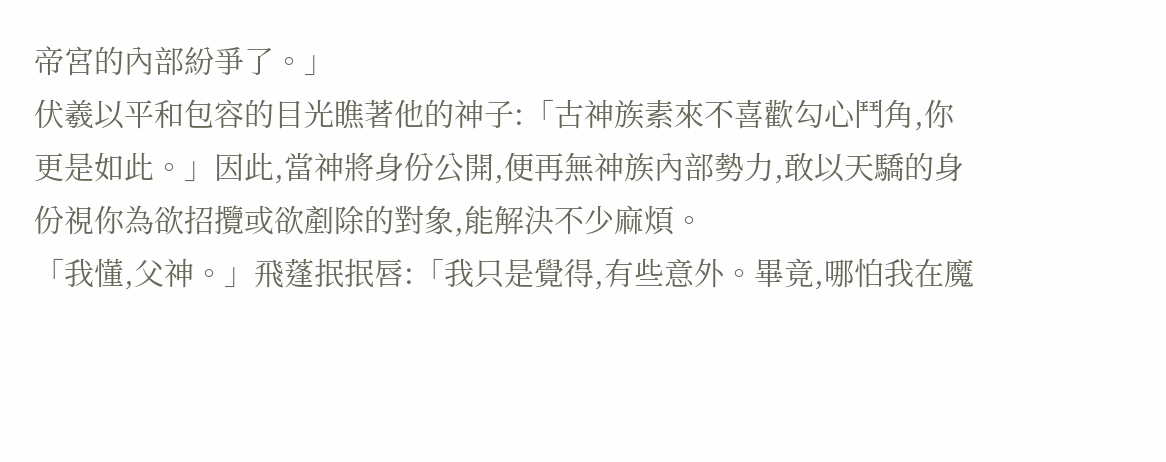帝宮的內部紛爭了。」
伏羲以平和包容的目光瞧著他的神子:「古神族素來不喜歡勾心鬥角,你更是如此。」因此,當神將身份公開,便再無神族內部勢力,敢以天驕的身份視你為欲招攬或欲剷除的對象,能解決不少麻煩。
「我懂,父神。」飛蓬抿抿唇:「我只是覺得,有些意外。畢竟,哪怕我在魔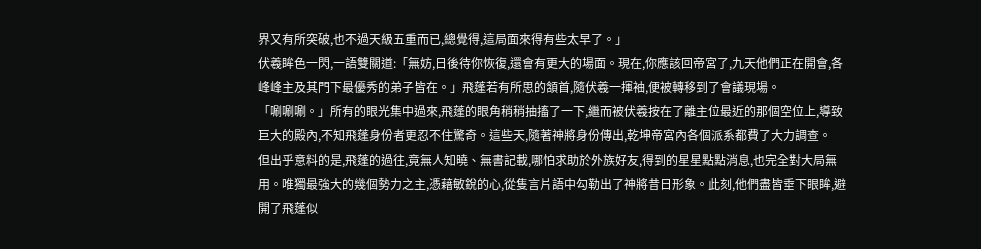界又有所突破,也不過天級五重而已,總覺得,這局面來得有些太早了。」
伏羲眸色一閃,一語雙關道:「無妨,日後待你恢復,還會有更大的場面。現在,你應該回帝宮了,九天他們正在開會,各峰峰主及其門下最優秀的弟子皆在。」飛蓬若有所思的頷首,隨伏羲一揮袖,便被轉移到了會議現場。
「唰唰唰。」所有的眼光集中過來,飛蓬的眼角稍稍抽搐了一下,繼而被伏羲按在了離主位最近的那個空位上,導致巨大的殿內,不知飛蓬身份者更忍不住驚奇。這些天,隨著神將身份傳出,乾坤帝宮內各個派系都費了大力調查。
但出乎意料的是,飛蓬的過往,竟無人知曉、無書記載,哪怕求助於外族好友,得到的星星點點消息,也完全對大局無用。唯獨最強大的幾個勢力之主,憑藉敏銳的心,從隻言片語中勾勒出了神將昔日形象。此刻,他們盡皆垂下眼眸,避開了飛蓬似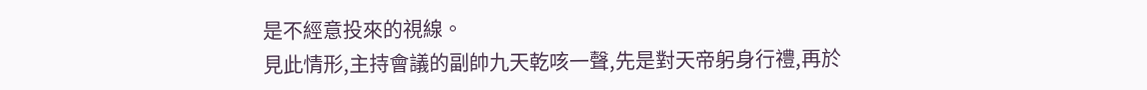是不經意投來的視線。
見此情形,主持會議的副帥九天乾咳一聲,先是對天帝躬身行禮,再於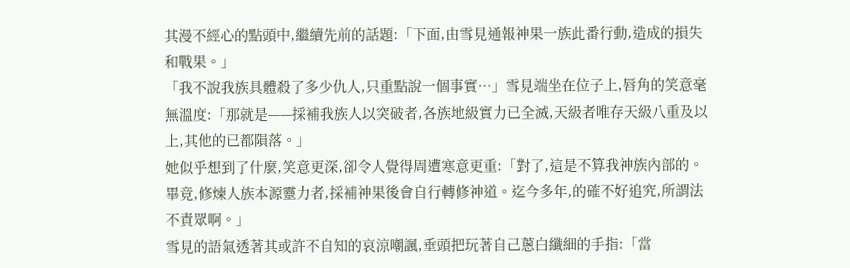其漫不經心的點頭中,繼續先前的話題:「下面,由雪見通報神果一族此番行動,造成的損失和戰果。」
「我不說我族具體殺了多少仇人,只重點說一個事實…」雪見端坐在位子上,唇角的笑意毫無溫度:「那就是——採補我族人以突破者,各族地級實力已全滅,天級者唯存天級八重及以上,其他的已都隕落。」
她似乎想到了什麼,笑意更深,卻令人覺得周遭寒意更重:「對了,這是不算我神族內部的。畢竟,修煉人族本源靈力者,採補神果後會自行轉修神道。迄今多年,的確不好追究,所謂法不責眾啊。」
雪見的語氣透著其或許不自知的哀涼嘲諷,垂頭把玩著自己蔥白纖細的手指:「當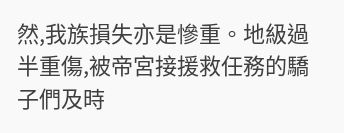然,我族損失亦是慘重。地級過半重傷,被帝宮接援救任務的驕子們及時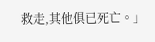救走,其他俱已死亡。」